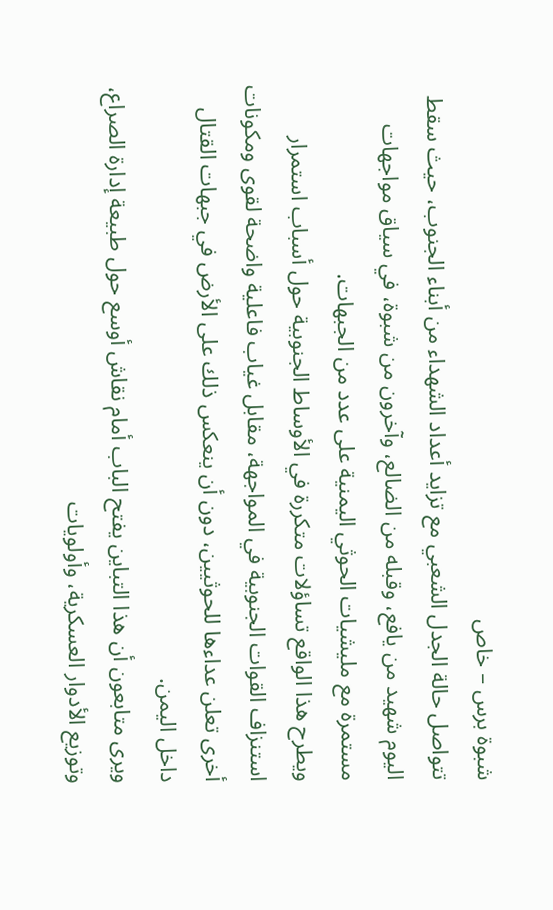شبوة برس – خاص
تتواصل حالة الجدل الشعبي مع تزايد أعداد الشهداء من أبناء الجنوب، حيث سقط اليوم شهيد من يافع، وقبله من الضالع، وآخرون من شبوة، في سياق مواجهات مستمرة مع مليشيات الحوثي اليمنية على عدد من الجبهات.
ويطرح هذا الواقع تساؤلات متكررة في الأوساط الجنوبية حول أسباب استمرار استنزاف القوات الجنوبية في المواجهة، مقابل غياب فاعلية واضحة لقوى ومكونات أخرى تعلن عداءها للحوثيين، دون أن ينعكس ذلك على الأرض في جبهات القتال داخل اليمن.
ويرى متابعون أن هذا التباين يفتح الباب أمام نقاش أوسع حول طبيعة إدارة الصراع، وتوزيع الأدوار العسكرية، وأولويات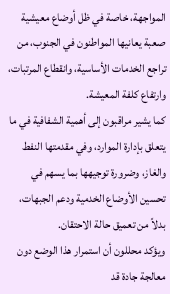المواجهة، خاصة في ظل أوضاع معيشية صعبة يعانيها المواطنون في الجنوب، من تراجع الخدمات الأساسية، وانقطاع المرتبات، وارتفاع كلفة المعيشة.
كما يشير مراقبون إلى أهمية الشفافية في ما يتعلق بإدارة الموارد، وفي مقدمتها النفط والغاز، وضرورة توجيهها بما يسهم في تحسين الأوضاع الخدمية ودعم الجبهات، بدلاً من تعميق حالة الاحتقان.
ويؤكد محللون أن استمرار هذا الوضع دون معالجة جادة قد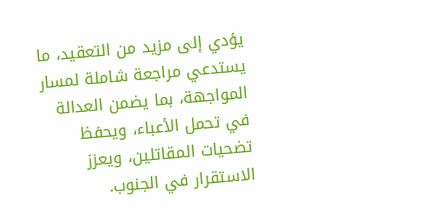يؤدي إلى مزيد من التعقيد، ما يستدعي مراجعة شاملة لمسار المواجهة، بما يضمن العدالة في تحمل الأعباء، ويحفظ تضحيات المقاتلين، ويعزز الاستقرار في الجنوب.